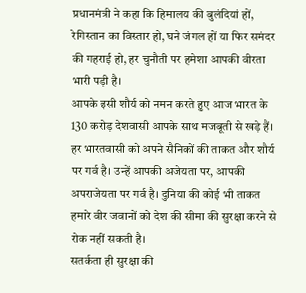प्रधानमंत्री ने कहा कि हिमालय की बुलंदियां हों, रेगिस्तान का विस्तार हो, घने जंगल हों या फिर समंदर की गहराई हो, हर चुनौती पर हमेशा आपकी वीरता भारी पड़ी है।
आपके इसी शौर्य को नमन करते हुए आज भारत के 130 करोड़ देशवासी आपके साथ मजबूती से खड़े हैं। हर भारतवासी को अपने सैनिकों की ताकत और शौर्य पर गर्व है। उन्हें आपकी अजेयता पर, आपकी अपराजेयता पर गर्व है। दुनिया की कोई भी ताकत हमारे वीर जवानों को देश की सीमा की सुरक्षा करने से रोक नहीं सकती है।
सतर्कता ही सुरक्षा की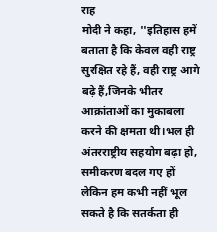राह
मोदी ने कहा, ''इतिहास हमें बताता है कि केवल वही राष्ट्र सुरक्षित रहे हैं, वही राष्ट्र आगे बढ़े हैं,जिनके भीतर आक्रांताओं का मुकाबला करने की क्षमता थी।भल ही अंतरराष्ट्रीय सहयोग बढ़ा हो, समीकरण बदल गए हों लेकिन हम कभी नहीं भूल सकते है कि सतर्कता ही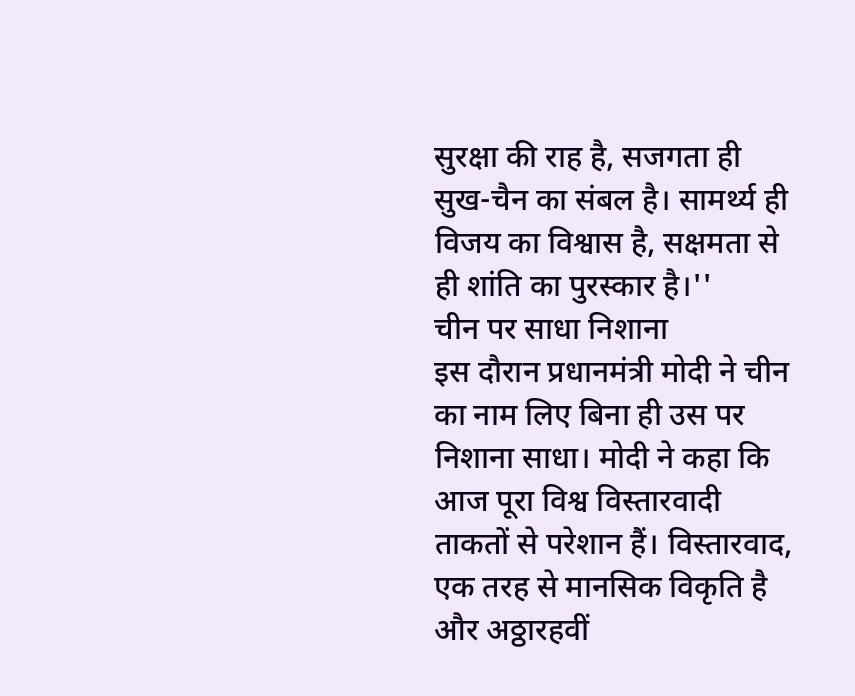सुरक्षा की राह है, सजगता ही सुख-चैन का संबल है। सामर्थ्य ही विजय का विश्वास है, सक्षमता से ही शांति का पुरस्कार है।''
चीन पर साधा निशाना
इस दौरान प्रधानमंत्री मोदी ने चीन का नाम लिए बिना ही उस पर निशाना साधा। मोदी ने कहा कि आज पूरा विश्व विस्तारवादी ताकतों से परेशान हैं। विस्तारवाद, एक तरह से मानसिक विकृति है और अठ्ठारहवीं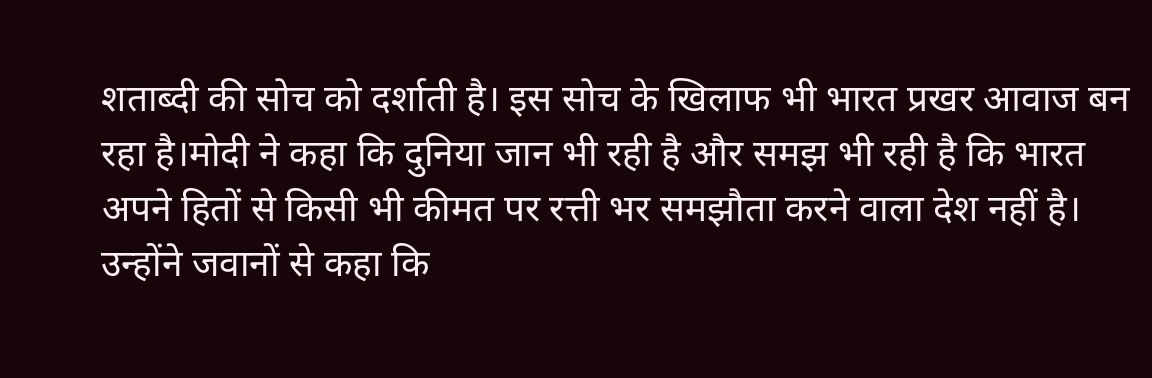शताब्दी की सोच को दर्शाती है। इस सोच के खिलाफ भी भारत प्रखर आवाज बन रहा है।मोदी ने कहा कि दुनिया जान भी रही है और समझ भी रही है कि भारत अपने हितों से किसी भी कीमत पर रत्ती भर समझौता करने वाला देश नहीं है। उन्होंने जवानों से कहा कि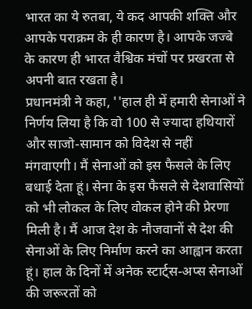भारत का ये रुतबा, ये कद आपकी शक्ति और आपके पराक्रम के ही कारण है। आपके जज्बे के कारण ही भारत वैश्विक मंचों पर प्रखरता से अपनी बात रखता है।
प्रधानमंत्री ने कहा, ''हाल ही में हमारी सेनाओं ने निर्णय लिया है कि वो 100 से ज्यादा हथियारों और साजो-सामान को विदेश से नहीं मंगवाएगी। मैं सेनाओं को इस फैसले के लिए बधाई देता हूं। सेना के इस फैसले से देशवासियों को भी लोकल के लिए वोकल होने की प्रेरणा मिली है। मैं आज देश के नौजवानों से देश की सेनाओं के लिए निर्माण करने का आह्वान करता हूं। हाल के दिनों में अनेक स्टार्ट्स-अप्स सेनाओं की जरूरतों को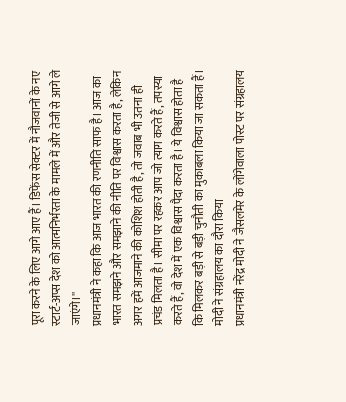पूरा करने के लिए आगे आए हैं। डिफेंस सेक्टर में नौजवानों के नए स्टार्ट-अप्स देश को आत्मनिर्भरता के मामले में और तेजी से आगे ले जाएंगे।''
प्रधानमंत्री ने कहा कि आज भारत की रणनीति साफ है। आज का भारत समझने और समझाने की नीति पर विश्वास करता है, लेकिन अगर हमें आजमाने की कोशिश होती है, तो जवाब भी उतना ही प्रचंड मिलता है। सीमा पर रहकर आप जो त्याग करते हैं, तपस्या करते हैं, वो देश में एक विश्वास पैदा करता है। ये विश्वास होता है कि मिलकर बड़ी से बड़ी चुनौती का मुकाबला किया जा सकता हैं।
मोदी ने संग्रहालय का दौरा किया
प्रधानमंत्री नरेंद्र मोदी ने जैसलमेर के लोंगेवाला पोस्ट पर संग्रहालय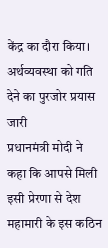केंद्र का दौरा किया।
अर्थव्यवस्था को गति देने का पुरजोर प्रयास जारी
प्रधानमंत्री मोदी ने कहा कि आपसे मिली इसी प्रेरणा से देश महामारी के इस कठिन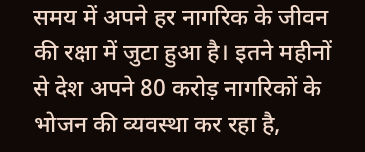समय में अपने हर नागरिक के जीवन की रक्षा में जुटा हुआ है। इतने महीनों से देश अपने 80 करोड़ नागरिकों के भोजन की व्यवस्था कर रहा है,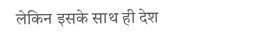लेकिन इसके साथ ही देश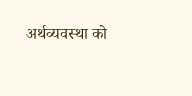अर्थव्यवस्था को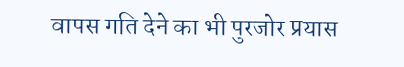वापस गति देने का भी पुरजोर प्रयास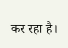कर रहा है।